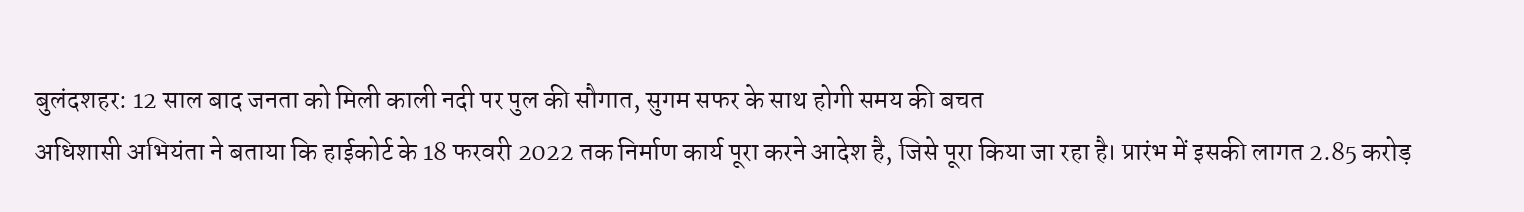बुलंदशहर: 12 साल बाद जनता को मिली काली नदी पर पुल की सौगात, सुगम सफर के साथ होगी समय की बचत
अधिशासी अभियंता ने बताया कि हाईकोर्ट के 18 फरवरी 2022 तक निर्माण कार्य पूरा करने आदेश है, जिसे पूरा किया जा रहा है। प्रारंभ में इसकी लागत 2.85 करोड़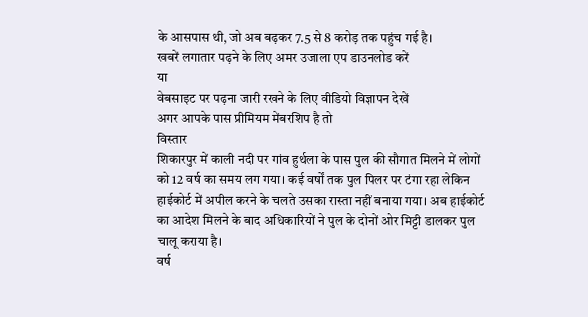के आसपास थी, जो अब बढ़कर 7.5 से 8 करोड़ तक पहुंच गई है।
खबरें लगातार पढ़ने के लिए अमर उजाला एप डाउनलोड करें
या
वेबसाइट पर पढ़ना जारी रखने के लिए वीडियो विज्ञापन देखें
अगर आपके पास प्रीमियम मेंबरशिप है तो
विस्तार
शिकारपुर में काली नदी पर गांव हुर्थला के पास पुल की सौगात मिलने में लोगों को 12 वर्ष का समय लग गया। कई वर्षों तक पुल पिलर पर टंगा रहा लेकिन हाईकोर्ट में अपील करने के चलते उसका रास्ता नहीं बनाया गया। अब हाईकोर्ट का आदेश मिलने के बाद अधिकारियों ने पुल के दोनों ओर मिट्टी डालकर पुल चालू कराया है।
वर्ष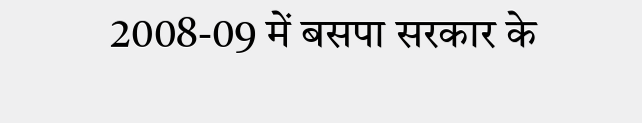2008-09 में बसपा सरकार के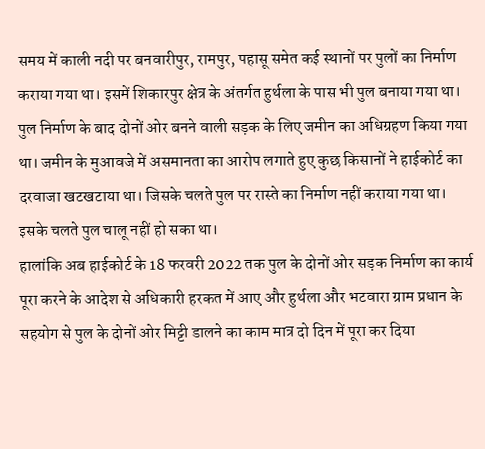समय में काली नदी पर बनवारीपुर, रामपुर, पहासू समेत कई स्थानों पर पुलों का निर्माण कराया गया था। इसमें शिकारपुर क्षेत्र के अंतर्गत हुर्थला के पास भी पुल बनाया गया था। पुल निर्माण के बाद दोनों ओर बनने वाली सड़क के लिए जमीन का अधिग्रहण किया गया था। जमीन के मुआवजे में असमानता का आरोप लगाते हुए कुछ किसानों ने हाईकोर्ट का दरवाजा खटखटाया था। जिसके चलते पुल पर रास्ते का निर्माण नहीं कराया गया था। इसके चलते पुल चालू नहीं हो सका था।
हालांकि अब हाईकोर्ट के 18 फरवरी 2022 तक पुल के दोनों ओर सड़क निर्माण का कार्य पूरा करने के आदेश से अधिकारी हरकत में आए और हुर्थला और भटवारा ग्राम प्रधान के सहयोग से पुल के दोनों ओर मिट्टी डालने का काम मात्र दो दिन में पूरा कर दिया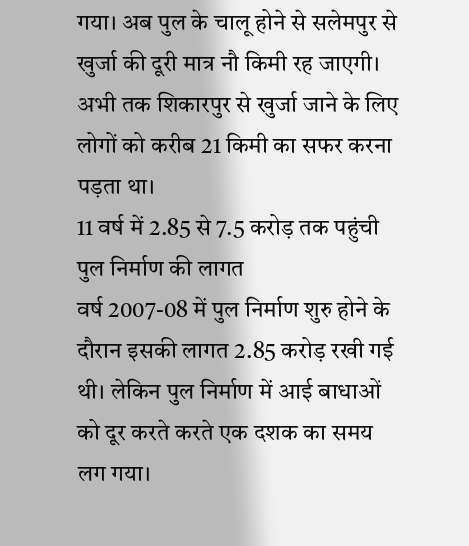गया। अब पुल के चालू होने से सलेमपुर से खुर्जा की दूरी मात्र नौ किमी रह जाएगी। अभी तक शिकारपुर से खुर्जा जाने के लिए लोगों को करीब 21 किमी का सफर करना पड़ता था।
11 वर्ष में 2.85 से 7.5 करोड़ तक पहुंची पुल निर्माण की लागत
वर्ष 2007-08 में पुल निर्माण शुरु होने के दौरान इसकी लागत 2.85 करोड़ रखी गई थी। लेकिन पुल निर्माण में आई बाधाओं को दूर करते करते एक दशक का समय लग गया।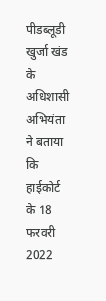पीडब्लूडी खुर्जा खंड के अधिशासी अभियंता ने बताया कि हाईकोर्ट के 18 फरवरी 2022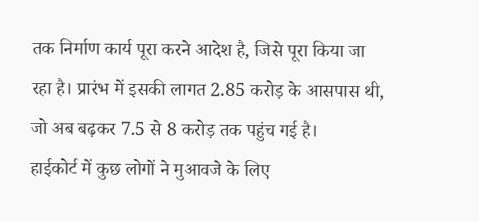तक निर्माण कार्य पूरा करने आदेश है, जिसे पूरा किया जा रहा है। प्रारंभ में इसकी लागत 2.85 करोड़ के आसपास थी, जो अब बढ़कर 7.5 से 8 करोड़ तक पहुंच गई है।
हाईकोर्ट में कुछ लोगों ने मुआवजे के लिए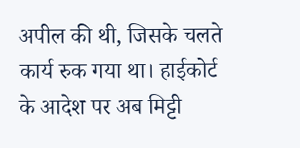अपील की थी, जिसके चलते कार्य रुक गया था। हाईकोर्ट के आदेश पर अब मिट्टी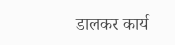डालकर कार्य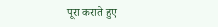पूरा कराते हुए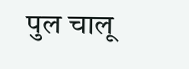पुल चालू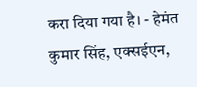करा दिया गया है। - हेमंत कुमार सिंह, एक्सईएन,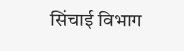सिंचाई विभाग